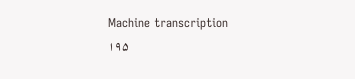Machine transcription
۱۹۵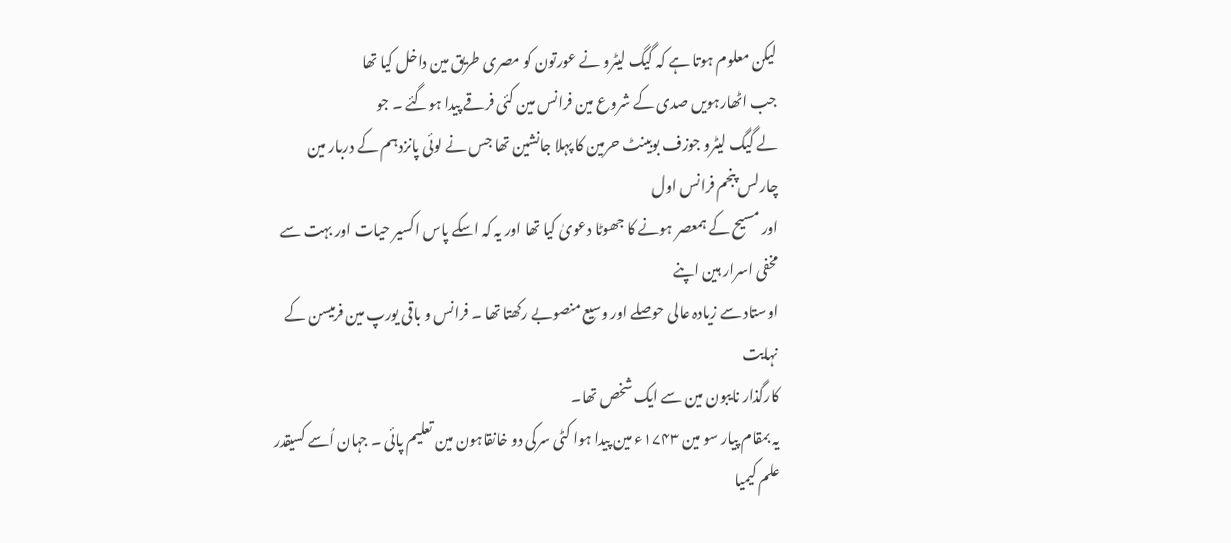لیکن معلوم ہوتا ہے کہ گیگ لیٹرو نے عورتون کو مصری طریق مین داخل کیا تھا
جب اٹھارہویں صدی کے شروع مین فرانس مین کئی فرقے پیدا ہوگئے ۔ جو
لے گیگ لیٹرو جوزف بوبینٹ حرمین کا پہلا جانشین تھا جس نے لوئی پانزدہم کے دربار مین چارلس پنجم فرانس اول
اور مسیح کے ہمعصر ہونے کا جھوٹا دعویٰ کیا تھا اور یہ کہ اسکے پاس اکسیر حیات اور بہت سے مخفی اسرار ہین اپنے
اوستاد سے زیادہ عالی حوصلے اور وسیع منصوبے رکھتا تھا ۔ فرانس و باقی یورپ مین فرمیسن کے نہایت
کارگذار نایبون مین سے ایک شخص تھا۔
یہ بمقام پیار سو مین ۱۷۴۳ء مین پیدا ہوا کٹی سرکی دو خانقاہون مین تعلیم پائی ۔ جہان اُسے کسیقدر علم کیمیا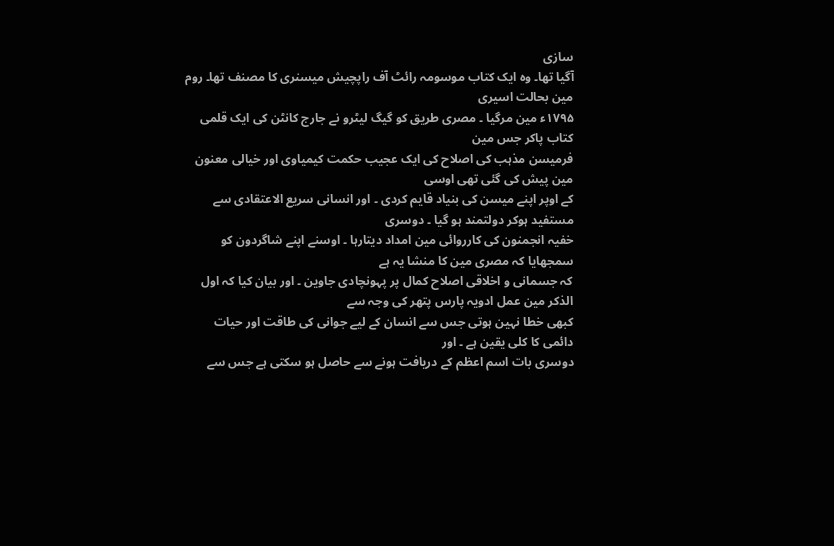سازی
آگیا تھا۔ وہ ایک کتاب موسومہ رائٹ آف راپچیش میسنری کا مصنف تھا۔ روم مین بحالت اسیری
۱۷۹۵ء مین مرگیا ۔ مصری طریق کو گیگ لیٹرو نے جارج کانٹن کی ایک قلمی کتاب پاکر جس مین
فرمیسن مذہب کی اصلاح کی ایک عجیب حکمت کیمیاوی اور خیالی معنون مین پیش کی گئی تھی اوسی
کے اوپر اپنے میسن کی بنیاد قایم کردی ۔ اور انسانی سریع الاعتقادی سے مستفید ہوکر دولتمند ہو گیا ۔ دوسری
خفیہ انجمنون کی کارروائی مین امداد دیتارہا ۔ اوسنے اپنے شاگردون کو سمجھایا کہ مصری مین کا منشا یہ ہے
کہ جسمانی و اخلاقی اصلاح کمال پر پہونچادی جاوین ۔ اور بیان کیا کہ اول الذکر مین عمل ادویہ پارس پتھر کی وجہ سے
کبھی خطا نہین ہوتی جس سے انسان کے لیے جوانی کی طاقت اور حیات دائمی کا کلی یقین ہے ۔ اور
دوسری بات اسم اعظم کے دریافت ہونے سے حاصل ہو سکتی ہے جس سے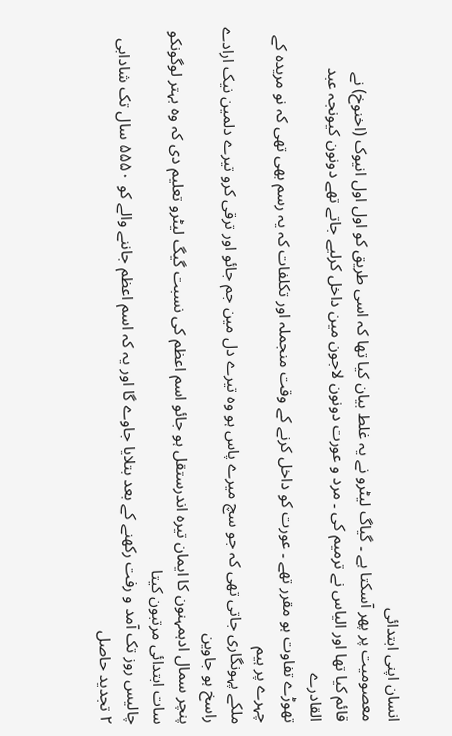انسان اپنی ابتدائی
معصومیت پر پھر آسکتا ہے ۔ گیاگ لیٹرو نے یہ غلط بیان کیا تھا کہ اسی طریق کو اول اول انیوک (اخنوخ) نے
قائم کیا تھا اور الیاس نے ترمیم کی ۔ مرد و عورت دونون لاجون مین داخل کرلیے جاتے تھے دونون کیونجہ عبد القادرے
تھوڑے تفاوت ہو مقرر تھے ۔ عورت کو داخل کرنے کے وقت منجملہ اور تکلفات کہ یہ رسم بھی تھی کہ نو مریدہ کے چہرے پر ہیم
ملکے پہونگاری جاتی تھی کہ جو سچ میرے پاس ہو وہ تیرے دل مین جم جائو اور ترقی کرو تیرے دلمین نیک ارادے راسخ ہو جاوین
پنچر سمال ادہمہنون کا ایمان تیرہ اندرستقل ہو جائو اسم اعظم کی نسبت گیگ لیٹرو تعلیم دی کہ وہ بہتر لوگونکو سات ابتدائی مرتبون کیتا
چالیس روز تک آمد و رفت رکھنے کے بعد بتلایا جاوے گا اور یہ کہ اسم اعظم جاننے والے کو ۵۵۵۰ سال تک شادابی
۲ تجدید حاصل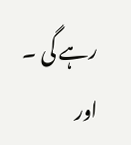رہے گی ۔ اور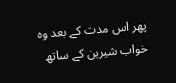پھر اس مدت کے بعد وہ خواب شیرین کے ساتھ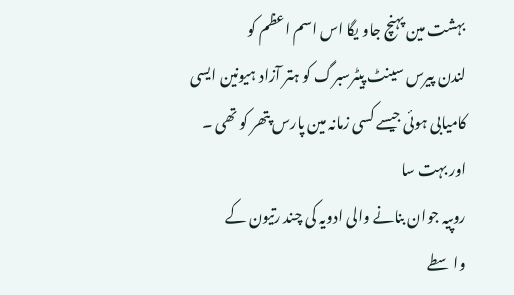بہشت مین پہنچ جاو یگا اس اسم اعظم کو
لندن پیرس سینٹ پیٹرسبرگ کو ہتر آزاد ہیونین ایسی کامیابی ہوئی جیسے کسی زمانہ مین پارس پتھر کو تھی ۔ اور بہت سا
روپیہ جوان بنانے والی ادویہ کی چند رتیون کے واسطے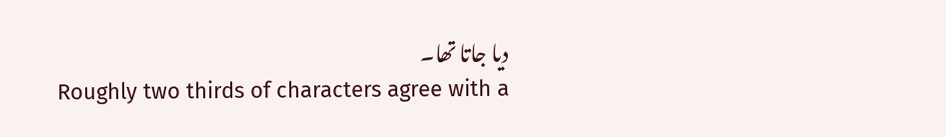دیا جاتا تھا۔
Roughly two thirds of characters agree with a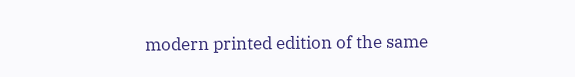modern printed edition of the same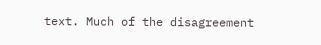text. Much of the disagreement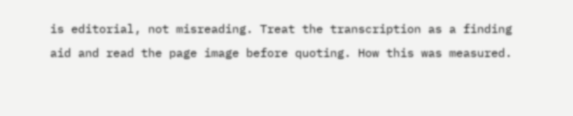is editorial, not misreading. Treat the transcription as a finding aid and read the page image before quoting. How this was measured.